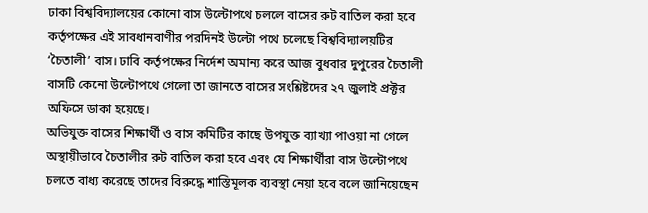ঢাকা বিশ্ববিদ্যালয়ের কোনো বাস উল্টোপথে চললে বাসের রুট বাতিল করা হবে কর্তৃপক্ষের এই সাবধানবাণীর পরদিনই উল্টো পথে চলেছে বিশ্ববিদ্যালয়টির ‘চৈতালী’ বাস। ঢাবি কর্তৃপক্ষের নির্দেশ অমান্য করে আজ বুধবার দুপুরের চৈতালী বাসটি কেনো উল্টোপথে গেলো তা জানতে বাসের সংশ্লিষ্টদের ২৭ জুলাই প্রক্টর অফিসে ডাকা হয়েছে।
অভিযুক্ত বাসের শিক্ষার্থী ও বাস কমিটির কাছে উপযুক্ত ব্যাখ্যা পাওয়া না গেলে অস্থায়ীভাবে চৈতালীর রুট বাতিল করা হবে এবং যে শিক্ষার্থীরা বাস উল্টোপথে চলতে বাধ্য করেছে তাদের বিরুদ্ধে শাস্তিমূলক ব্যবস্থা নেয়া হবে বলে জানিয়েছেন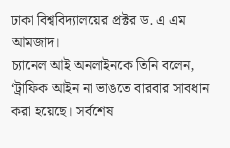ঢাকা বিশ্ববিদ্যালয়ের প্রক্টর ড. এ এম আমজাদ।
চ্যানেল আই অনলাইনকে তিনি বলেন, ‘ট্রাফিক আইন না ভাঙতে বারবার সাবধান করা হয়েছে। সর্বশেষ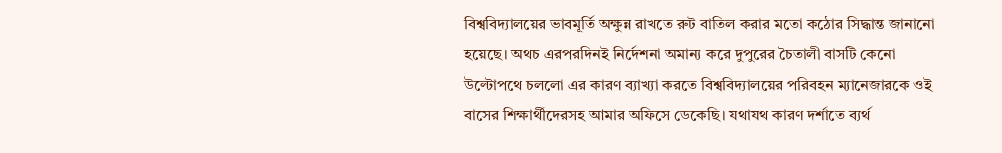বিশ্ববিদ্যালয়ের ভাবমূর্তি অক্ষুন্ন রাখতে রুট বাতিল করার মতো কঠোর সিদ্ধান্ত জানানো হয়েছে। অথচ এরপরদিনই নির্দেশনা অমান্য করে দুপুরের চৈতালী বাসটি কেনো উল্টোপথে চললো এর কারণ ব্যাখ্যা করতে বিশ্ববিদ্যালয়ের পরিবহন ম্যানেজারকে ওই বাসের শিক্ষার্থীদেরসহ আমার অফিসে ডেকেছি। যথাযথ কারণ দর্শাতে ব্যর্থ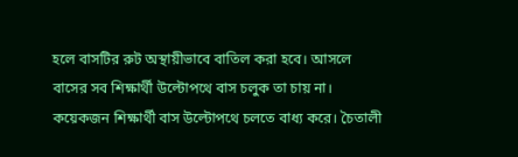হলে বাসটির রুট অস্থায়ীভাবে বাতিল করা হবে। আসলে বাসের সব শিক্ষার্থী উল্টোপথে বাস চলুক তা চায় না। কয়েকজন শিক্ষার্থী বাস উল্টোপথে চলতে বাধ্য করে। চৈতালী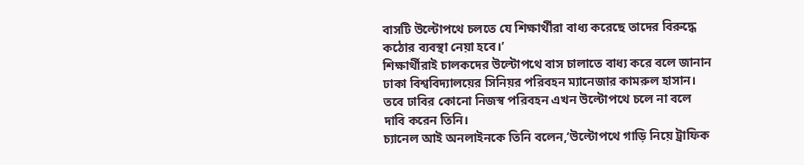বাসটি উল্টোপথে চলতে যে শিক্ষার্থীরা বাধ্য করেছে তাদের বিরুদ্ধে কঠোর ব্যবস্থা নেয়া হবে।’
শিক্ষার্থীরাই চালকদের উল্টোপথে বাস চালাতে বাধ্য করে বলে জানান ঢাকা বিশ্ববিদ্যালয়ের সিনিয়র পরিবহন ম্যানেজার কামরুল হাসান। তবে ঢাবির কোনো নিজস্ব পরিবহন এখন উল্টোপথে চলে না বলে দাবি করেন তিনি।
চ্যানেল আই অনলাইনকে তিনি বলেন,‘উল্টোপথে গাড়ি নিয়ে ট্রাফিক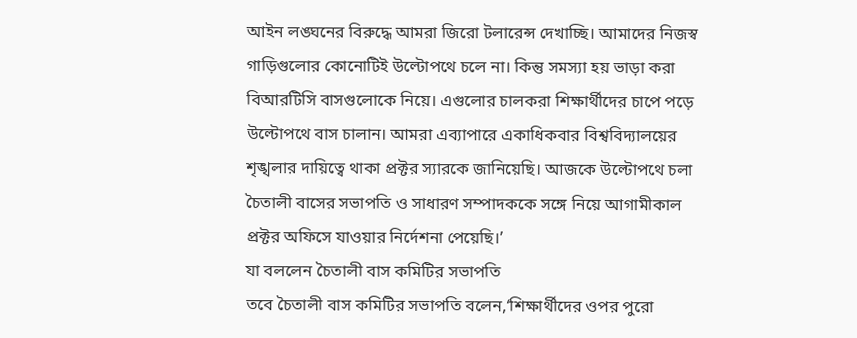আইন লঙ্ঘনের বিরুদ্ধে আমরা জিরো টলারেন্স দেখাচ্ছি। আমাদের নিজস্ব গাড়িগুলোর কোনোটিই উল্টোপথে চলে না। কিন্তু সমস্যা হয় ভাড়া করা বিআরটিসি বাসগুলোকে নিয়ে। এগুলোর চালকরা শিক্ষার্থীদের চাপে পড়ে উল্টোপথে বাস চালান। আমরা এব্যাপারে একাধিকবার বিশ্ববিদ্যালয়ের শৃঙ্খলার দায়িত্বে থাকা প্রক্টর স্যারকে জানিয়েছি। আজকে উল্টোপথে চলা চৈতালী বাসের সভাপতি ও সাধারণ সম্পাদককে সঙ্গে নিয়ে আগামীকাল প্রক্টর অফিসে যাওয়ার নির্দেশনা পেয়েছি।’
যা বললেন চৈতালী বাস কমিটির সভাপতি
তবে চৈতালী বাস কমিটির সভাপতি বলেন,‘শিক্ষার্থীদের ওপর পুরো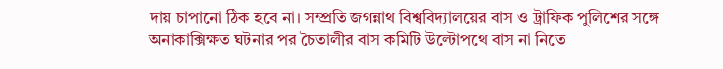দায় চাপানো ঠিক হবে না। সম্প্রতি জগন্নাথ বিশ্ববিদ্যালয়ের বাস ও ট্রাফিক পুলিশের সঙ্গে অনাকাক্সিক্ষত ঘটনার পর চৈতালীর বাস কমিটি উল্টোপথে বাস না নিতে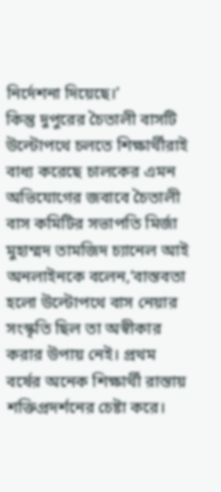নির্দেশনা দিয়েছে।’
কিন্তু দুপুরের চৈতালী বাসটি উল্টোপথে চলতে শিক্ষার্থীরাই বাধ্য করেছে চালকের এমন অভিযোগের জবাবে চৈতালী বাস কমিটির সভাপতি মির্জা মুহাম্মদ তামজিদ চ্যানেল আই অনলাইনকে বলেন,‘বাস্তবতা হলো উল্টোপথে বাস নেয়ার সংস্কৃতি ছিল তা অস্বীকার করার উপায় নেই। প্রথম বর্ষের অনেক শিক্ষার্থী রাস্তায় শক্তিপ্রদর্শনের চেষ্টা করে।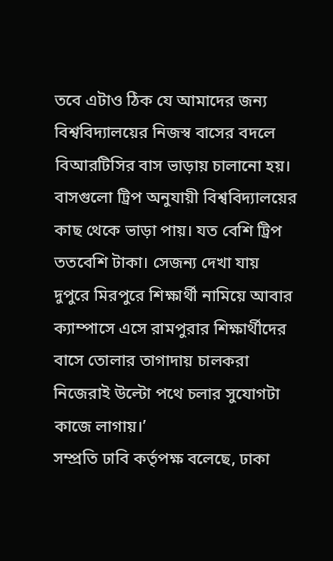তবে এটাও ঠিক যে আমাদের জন্য বিশ্ববিদ্যালয়ের নিজস্ব বাসের বদলে বিআরটিসির বাস ভাড়ায় চালানো হয়। বাসগুলো ট্রিপ অনুযায়ী বিশ্ববিদ্যালয়ের কাছ থেকে ভাড়া পায়। যত বেশি ট্রিপ ততবেশি টাকা। সেজন্য দেখা যায় দুপুরে মিরপুরে শিক্ষার্থী নামিয়ে আবার ক্যাম্পাসে এসে রামপুরার শিক্ষার্থীদের বাসে তোলার তাগাদায় চালকরা নিজেরাই উল্টো পথে চলার সুযোগটা কাজে লাগায়।’
সম্প্রতি ঢাবি কর্তৃপক্ষ বলেছে, ঢাকা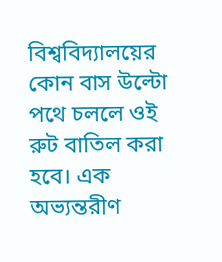বিশ্ববিদ্যালয়ের কোন বাস উল্টো পথে চললে ওই রুট বাতিল করা হবে। এক অভ্যন্তরীণ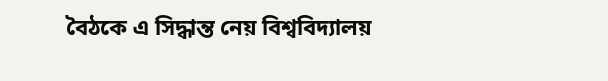বৈঠকে এ সিদ্ধান্ত নেয় বিশ্ববিদ্যালয়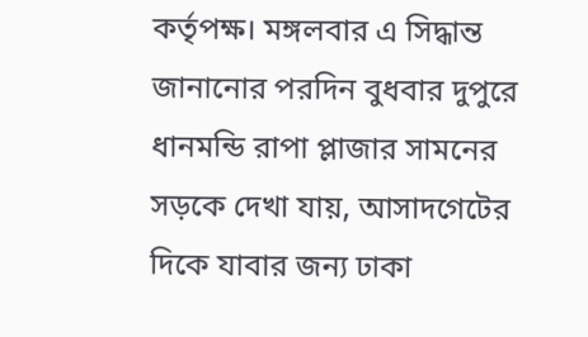কর্তৃপক্ষ। মঙ্গলবার এ সিদ্ধান্ত জানানোর পরদিন বুধবার দুপুরে ধানমন্ডি রাপা প্লাজার সামনের সড়কে দেখা যায়, আসাদগেটের দিকে যাবার জন্য ঢাকা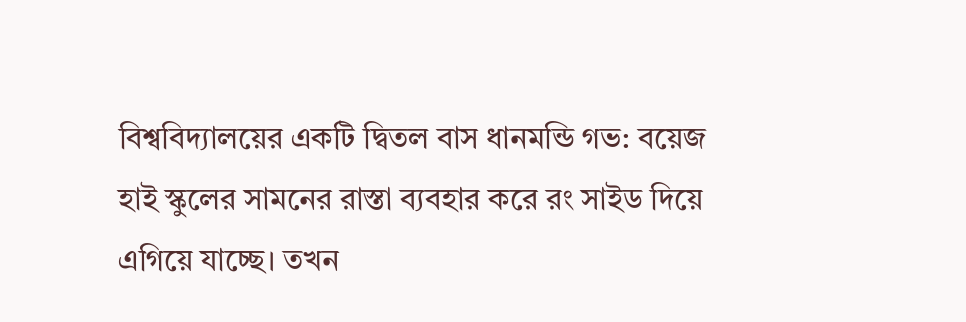বিশ্ববিদ্যালয়ের একটি দ্বিতল বাস ধানমন্ডি গভ: বয়েজ হাই স্কুলের সামনের রাস্তা ব্যবহার করে রং সাইড দিয়ে এগিয়ে যাচ্ছে। তখন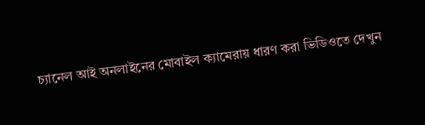চ্যানেল আই অনলাইনের মোবাইল ক্যামেরায় ধারণ করা ভিডিওতে দেখুন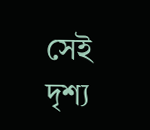সেই দৃশ্য